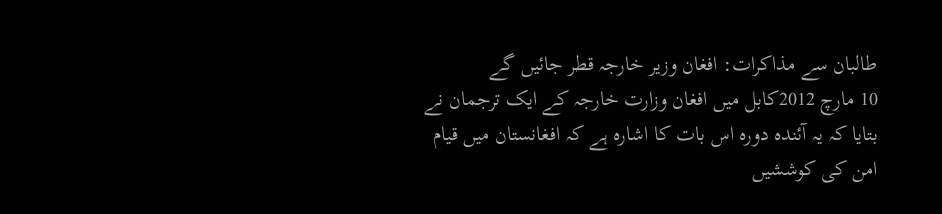طالبان سے مذاکرات: افغان وزیر خارجہ قطر جائیں گے
10 مارچ 2012کابل میں افغان وزارت خارجہ کے ایک ترجمان نے بتایا کہ یہ آئندہ دورہ اس بات کا اشارہ ہے کہ افغانستان میں قیام امن کی کوششیں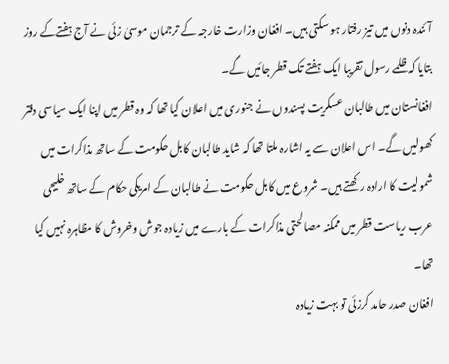آئندہ دنوں میں تیز رفتار ہو سکتی ہیں۔ افغان وزارت خارجہ کے ترجمان موسیٰ زئی نے آج ہفتےکے روز بتایا کہ ظلمے رسول تقریبا ایک ہفتے تک قطر جائیں گے۔
افغانستان میں طالبان عسکریت پسندوں نے جنوری میں اعلان کیا تھا کہ وہ قطر میں اپنا ایک سیاسی دفتر کھولیں گے۔ اس اعلان سے یہ اشارہ ملتا تھا کہ شاید طالبان کابل حکومت کے ساتھ مذاکرات میں شمولیت کا ارادہ رکھتے ہیں۔ شروع میں کابل حکومت نے طالبان کے امریکی حکام کے ساتھ خلیجی عرب ریاست قطر میں ممکنہ مصالحتی مذاکرات کے بارے میں زیادہ جوش وخروش کا مظاہرہ نہیں کیا تھا۔
افغان صدر حامد کرزئی تو بہت زیادہ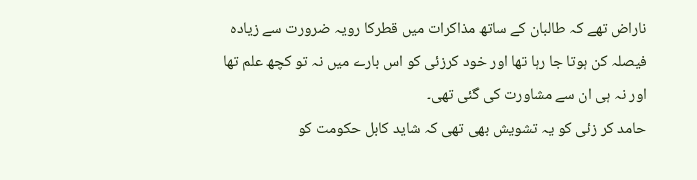ناراض تھے کہ طالبان کے ساتھ مذاکرات میں قطرکا رویہ ضرورت سے زیادہ فیصلہ کن ہوتا جا رہا تھا اور خود کرزئی کو اس بارے میں نہ تو کچھ علم تھا اور نہ ہی ان سے مشاورت کی گئی تھی۔
حامد کر زئی کو یہ تشویش بھی تھی کہ شاید کابل حکومت کو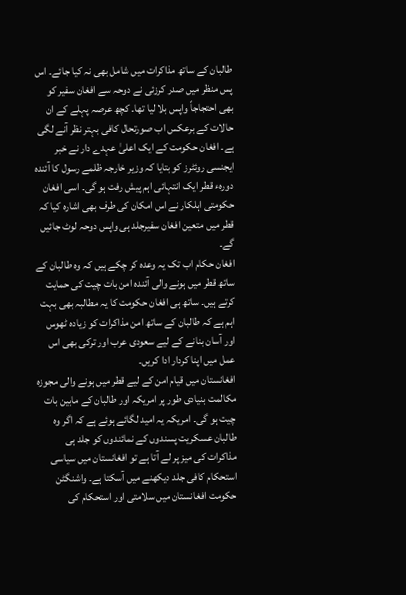طالبان کے ساتھ مذاکرات میں شامل بھی نہ کیا جائے۔ اس پس منظر میں صدر کرزئی نے دوحہ سے افغان سفیر کو بھی احتجاجاً واپس بلا لیا تھا۔ کچھ عرصہ پہلے کے ان حالات کے برعکس اب صورتحال کافی بہتر نظر آنے لگی ہے۔ افغان حکومت کے ایک اعلیٰ عہدے دار نے خبر ایجنسی روئٹرز کو بتایا کہ وزیر خارجہ ظلمے رسول کا آئندہ دورہء قطر ایک انتہائی اہم پیش رفت ہو گی۔ اسی افغان حکومتی اہلکار نے اس امکان کی طرف بھی اشارہ کیا کہ قطر میں متعین افغان سفیرجلد ہی واپس دوحہ لوٹ جائیں گے۔
افغان حکام اب تک یہ وعدہ کر چکے ہیں کہ وہ طالبان کے ساتھ قطر میں ہونے والی آئندہ امن بات چیت کی حمایت کرتے ہیں۔ ساتھ ہی افغان حکومت کا یہ مطالبہ بھی بہت اہم ہے کہ طالبان کے ساتھ امن مذاکرات کو زیادہ ٹھوس اور آسان بنانے کے لیے سعودی عرب اور ترکی بھی اس عمل میں اپنا کردار ادا کریں۔
افغانستان میں قیام امن کے لیے قطر میں ہونے والی مجوزہ مکالمت بنیادی طور پر امریکہ اور طالبان کے مابین بات چیت ہو گی۔ امریکہ یہ امید لگائے ہوئے ہے کہ اگر وہ طالبان عسکریت پسندوں کے نمائندوں کو جلد ہی مذاکرات کی میز پر لے آتا ہے تو افغانستان میں سیاسی استحکام کافی جلد دیکھنے میں آسکتا ہے۔ واشنگٹن حکومت افغانستان میں سلامتی اور استحکام کی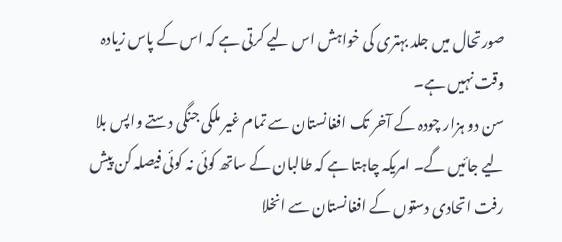صورتحال میں جلد بہتری کی خواہش اس لیے کرتی ہے کہ اس کے پاس زیادہ وقت نہیں ہے۔
سن دو ہزار چودہ کے آخر تک افغانستان سے تمام غیر ملکی جنگی دستے واپس بلا لیے جائیں گے۔ امریکہ چاہتا ہے کہ طالبان کے ساتھ کوئی نہ کوئی فیصلہ کن پیش رفت اتحادی دستوں کے افغانستان سے انخلا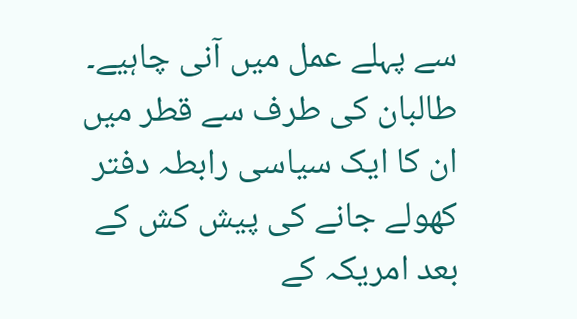سے پہلے عمل میں آنی چاہیے۔
طالبان کی طرف سے قطر میں ان کا ایک سیاسی رابطہ دفتر کھولے جانے کی پیش کش کے بعد امریکہ کے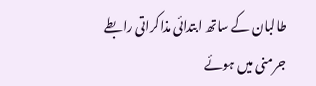طالبان کے ساتھ ابتدائی مذاکراتی رابطے جرمنی میں ہوئے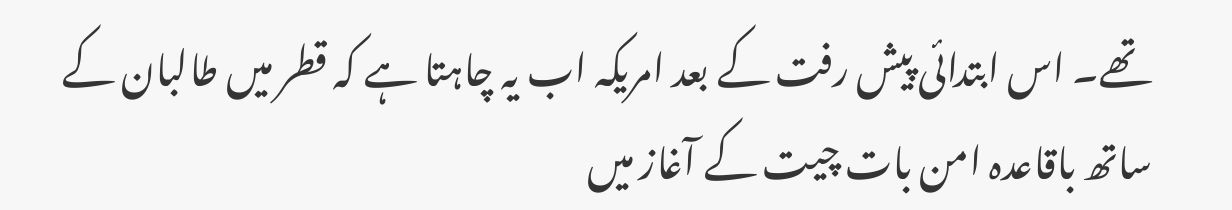تھے۔ اس ابتدائی پیش رفت کے بعد امریکہ اب یہ چاہتا ہے کہ قطر میں طالبان کے ساتھ باقاعدہ امن بات چیت کے آغاز میں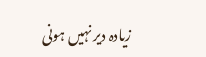زیادہ دیر نہیں ہونی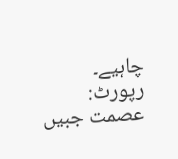چاہیے۔
رپورٹ: عصمت جبیں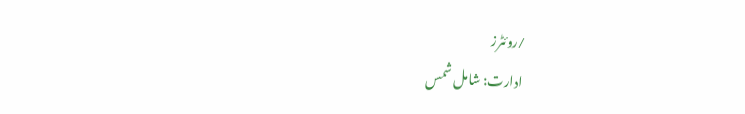⁄ روئٹرز
ادارت: شامل شمس